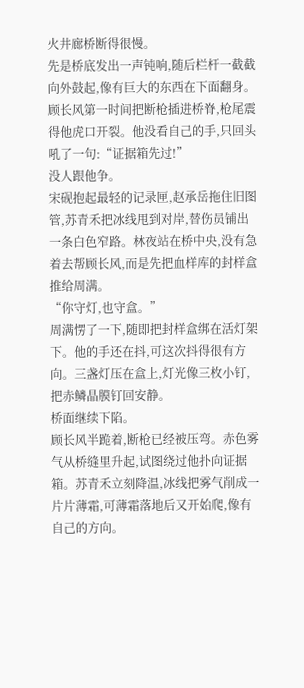火井廊桥断得很慢。
先是桥底发出一声钝响,随后栏杆一截截向外鼓起,像有巨大的东西在下面翻身。顾长风第一时间把断枪插进桥脊,枪尾震得他虎口开裂。他没看自己的手,只回头吼了一句:“证据箱先过!”
没人跟他争。
宋砚抱起最轻的记录匣,赵承岳拖住旧图管,苏青禾把冰线甩到对岸,替伤员铺出一条白色窄路。林夜站在桥中央,没有急着去帮顾长风,而是先把血样库的封样盒推给周满。
“你守灯,也守盒。”
周满愣了一下,随即把封样盒绑在活灯架下。他的手还在抖,可这次抖得很有方向。三盏灯压在盒上,灯光像三枚小钉,把赤鳞晶膜钉回安静。
桥面继续下陷。
顾长风半跪着,断枪已经被压弯。赤色雾气从桥缝里升起,试图绕过他扑向证据箱。苏青禾立刻降温,冰线把雾气削成一片片薄霜,可薄霜落地后又开始爬,像有自己的方向。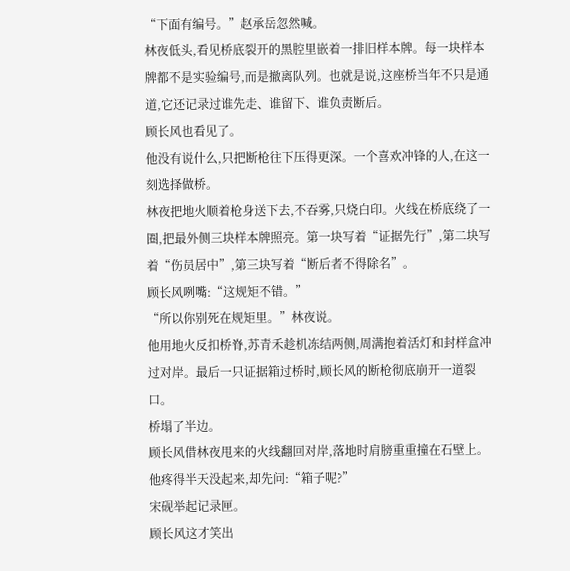“下面有编号。”赵承岳忽然喊。
林夜低头,看见桥底裂开的黑腔里嵌着一排旧样本牌。每一块样本牌都不是实验编号,而是撤离队列。也就是说,这座桥当年不只是通道,它还记录过谁先走、谁留下、谁负责断后。
顾长风也看见了。
他没有说什么,只把断枪往下压得更深。一个喜欢冲锋的人,在这一刻选择做桥。
林夜把地火顺着枪身送下去,不吞雾,只烧白印。火线在桥底绕了一圈,把最外侧三块样本牌照亮。第一块写着“证据先行”,第二块写着“伤员居中”,第三块写着“断后者不得除名”。
顾长风咧嘴:“这规矩不错。”
“所以你别死在规矩里。”林夜说。
他用地火反扣桥脊,苏青禾趁机冻结两侧,周满抱着活灯和封样盒冲过对岸。最后一只证据箱过桥时,顾长风的断枪彻底崩开一道裂口。
桥塌了半边。
顾长风借林夜甩来的火线翻回对岸,落地时肩膀重重撞在石壁上。他疼得半天没起来,却先问:“箱子呢?”
宋砚举起记录匣。
顾长风这才笑出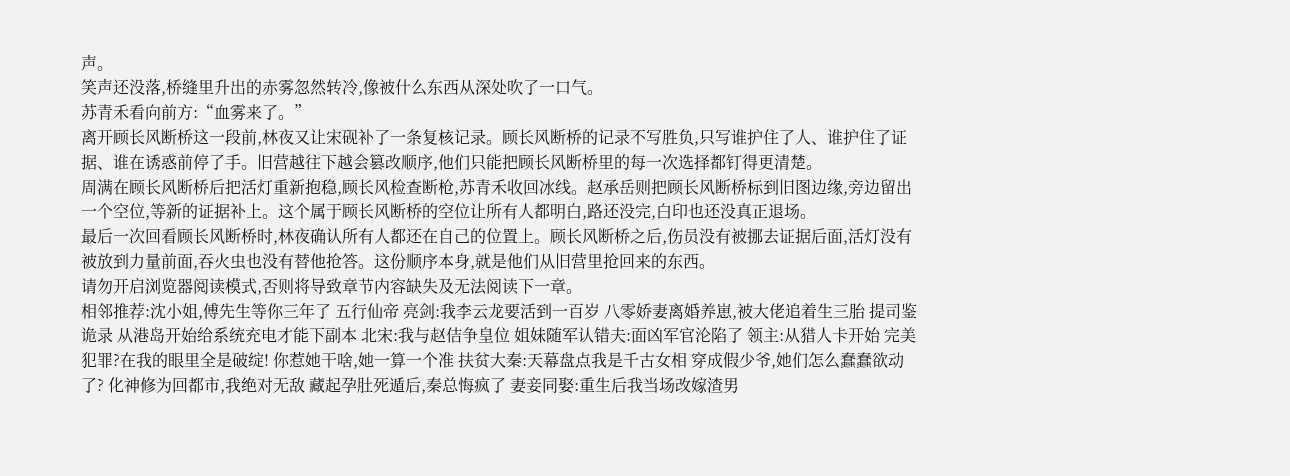声。
笑声还没落,桥缝里升出的赤雾忽然转冷,像被什么东西从深处吹了一口气。
苏青禾看向前方:“血雾来了。”
离开顾长风断桥这一段前,林夜又让宋砚补了一条复核记录。顾长风断桥的记录不写胜负,只写谁护住了人、谁护住了证据、谁在诱惑前停了手。旧营越往下越会篡改顺序,他们只能把顾长风断桥里的每一次选择都钉得更清楚。
周满在顾长风断桥后把活灯重新抱稳,顾长风检查断枪,苏青禾收回冰线。赵承岳则把顾长风断桥标到旧图边缘,旁边留出一个空位,等新的证据补上。这个属于顾长风断桥的空位让所有人都明白,路还没完,白印也还没真正退场。
最后一次回看顾长风断桥时,林夜确认所有人都还在自己的位置上。顾长风断桥之后,伤员没有被挪去证据后面,活灯没有被放到力量前面,吞火虫也没有替他抢答。这份顺序本身,就是他们从旧营里抢回来的东西。
请勿开启浏览器阅读模式,否则将导致章节内容缺失及无法阅读下一章。
相邻推荐:沈小姐,傅先生等你三年了 五行仙帝 亮剑:我李云龙要活到一百岁 八零娇妻离婚养崽,被大佬追着生三胎 提司鉴诡录 从港岛开始给系统充电才能下副本 北宋:我与赵佶争皇位 姐妹随军认错夫:面凶军官沦陷了 领主:从猎人卡开始 完美犯罪?在我的眼里全是破绽! 你惹她干啥,她一算一个准 扶贫大秦:天幕盘点我是千古女相 穿成假少爷,她们怎么蠢蠢欲动了? 化神修为回都市,我绝对无敌 藏起孕肚死遁后,秦总悔疯了 妻妾同娶:重生后我当场改嫁渣男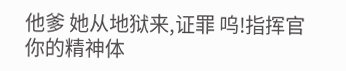他爹 她从地狱来,证罪 呜!指挥官你的精神体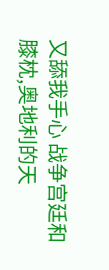又舔我手心 战争宫廷和膝枕,奥地利的天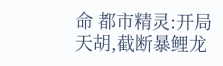命 都市精灵:开局天胡,截断暴鲤龙